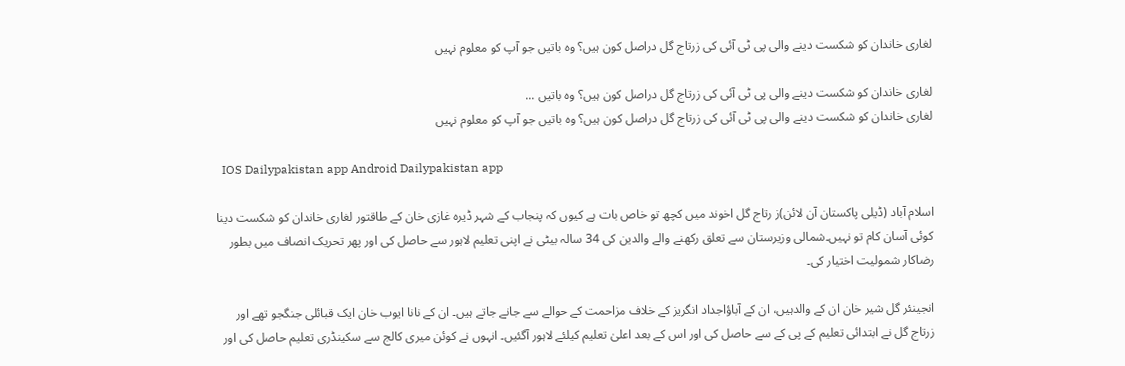لغاری خاندان کو شکست دینے والی پی ٹی آئی کی زرتاج گل دراصل کون ہیں؟ وہ باتیں جو آپ کو معلوم نہیں

لغاری خاندان کو شکست دینے والی پی ٹی آئی کی زرتاج گل دراصل کون ہیں؟ وہ باتیں ...
لغاری خاندان کو شکست دینے والی پی ٹی آئی کی زرتاج گل دراصل کون ہیں؟ وہ باتیں جو آپ کو معلوم نہیں

  IOS Dailypakistan app Android Dailypakistan app

اسلام آباد (ڈیلی پاکستان آن لائن)ز رتاج گل اخوند میں کچھ تو خاص بات ہے کیوں کہ پنجاب کے شہر ڈیرہ غازی خان کے طاقتور لغاری خاندان کو شکست دینا کوئی آسان کام تو نہیں۔شمالی وزیرستان سے تعلق رکھنے والے والدین کی 34 سالہ بیٹی نے اپنی تعلیم لاہور سے حاصل کی اور پھر تحریک انصاف میں بطور رضاکار شمولیت اختیار کی۔

انجینئر گل شیر خان ان کے والدہیں، ان کے آباؤاجداد انگریز کے خلاف مزاحمت کے حوالے سے جانے جاتے ہیں۔ ان کے نانا ایوب خان ایک قبائلی جنگجو تھے اور زرتاج گل نے ابتدائی تعلیم کے پی کے سے حاصل کی اور اس کے بعد اعلیٰ تعلیم کیلئے لاہور آگئیں۔ انہوں نے کوئن میری کالج سے سکینڈری تعلیم حاصل کی اور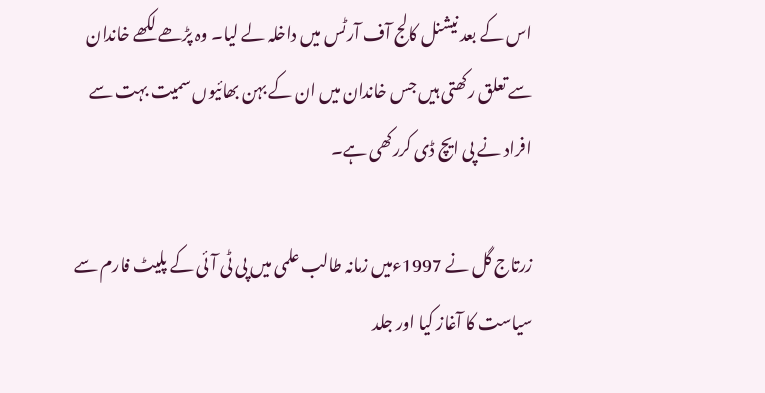اس کے بعد نیشنل کالج آف آرٹس میں داخلہ لے لیا۔ وہ پڑھے لکھے خاندان سے تعلق رکھتی ہیں جس خاندان میں ان کے بہن بھائیوں سمیت بہت سے افراد نے پی ایچ ڈی کررکھی ہے۔

زرتاج گل نے 1997ءمیں زمانہ طالب علمی میں پی ٹی آئی کے پلیٹ فارم سے سیاست کا آغاز کیا اور جلد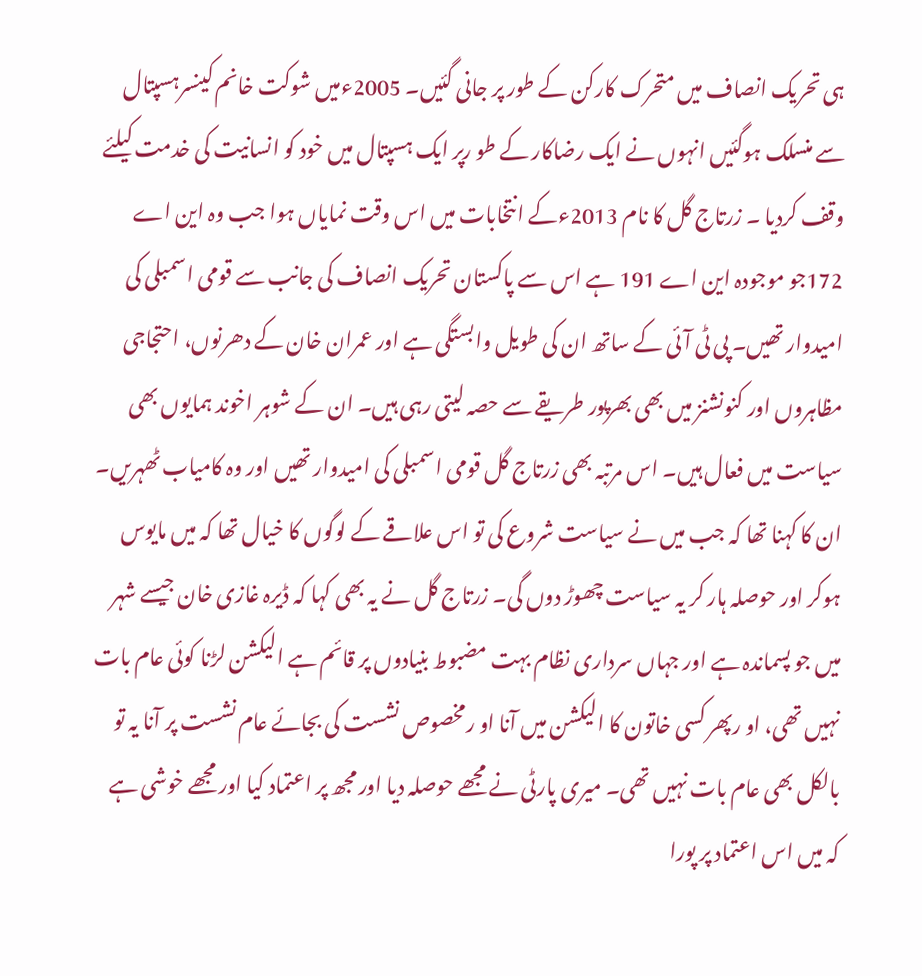ہی تحریک انصاف میں متحرک کارکن کے طور پر جانی گئیں۔ 2005ءمیں شوکت خانم کینسرہسپتال سے منسلک ہوگئیں انہوں نے ایک رضاکار کے طو رپر ایک ہسپتال میں خود کو انسانیت کی خدمت کیلئے وقف کردیا ۔ زرتاج گل کا نام 2013ءکے انتخابات میں اس وقت نمایاں ہوا جب وہ این اے 172جو موجودہ این اے 191 ہے اس سے پاکستان تحریک انصاف کی جانب سے قومی اسمبلی کی امیدوار تھیں۔ پی ٹی آئی کے ساتھ ان کی طویل وابستگی ہے اور عمران خان کے دھرنوں، احتجاجی مظاہروں اور کنونشنز میں بھی بھرپور طریقے سے حصہ لیتی رہی ہیں۔ ان کے شوہر اخوند ہمایوں بھی سیاست میں فعال ہیں۔ اس مرتبہ بھی زرتاج گل قومی اسمبلی کی امیدوار تھیں اور وہ کامیاب ٹھہریں۔
ان کا کہنا تھا کہ جب میں نے سیاست شروع کی تو اس علاقے کے لوگوں کا خیال تھا کہ میں مایوس ہوکر اور حوصلہ ہار کر یہ سیاست چھوڑ دوں گی۔ زرتاج گل نے یہ بھی کہا کہ ڈیرہ غازی خان جیسے شہر میں جو پسماندہ ہے اور جہاں سرداری نظام بہت مضبوط بنیادوں پر قائم ہے الیکشن لڑنا کوئی عام بات نہیں تھی، او رپھر کسی خاتون کا الیکشن میں آنا او رمخصوص نشست کی بجائے عام نشست پر آنا یہ تو بالکل بھی عام بات نہیں تھی۔ میری پارٹی نے مجھے حوصلہ دیا اور مجھ پر اعتماد کیا اور مجھے خوشی ہے کہ میں اس اعتماد پر پورا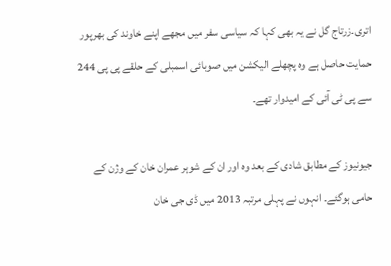اتری۔زرتاج گل نے یہ بھی کہا کہ سیاسی سفر میں مجھے اپنے خاوند کی بھرپور حمایت حاصل ہے وہ پچھلے الیکشن میں صوبائی اسمبلی کے حلقے پی پی 244 سے پی ٹی آئی کے امیدوار تھے۔

جیونیوز کے مطابق شادی کے بعد وہ اور ان کے شوہر عمران خان کے وژن کے حامی ہوگئے۔ انہوں نے پہلی مرتبہ 2013 میں ڈی جی خان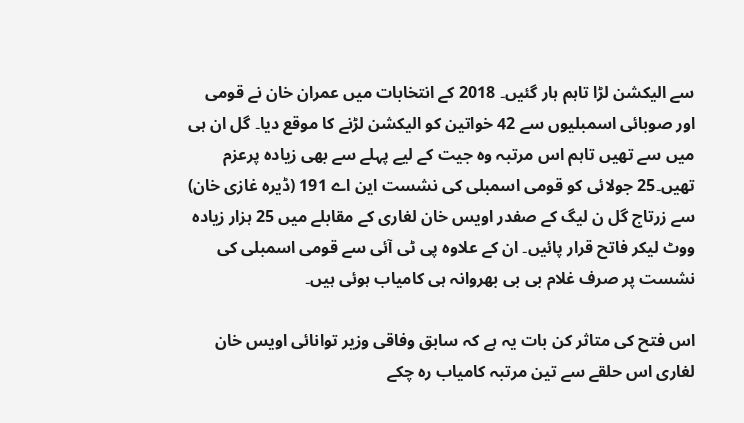سے الیکشن لڑا تاہم ہار گئیں۔ 2018 کے انتخابات میں عمران خان نے قومی اور صوبائی اسمبلیوں سے 42 خواتین کو الیکشن لڑنے کا موقع دیا۔ گل ان ہی میں سے تھیں تاہم اس مرتبہ وہ جیت کے لیے پہلے سے بھی زیادہ پرعزم تھیں۔25 جولائی کو قومی اسمبلی کی نشست این اے 191 (ڈیرہ غازی خان) سے زرتاج گل ن لیگ کے صفدر اویس خان لغاری کے مقابلے میں 25 ہزار زیادہ ووٹ لیکر فاتح قرار پائیں۔ ان کے علاوہ پی ٹی آئی سے قومی اسمبلی کی نشست پر صرف غلام بی بی بھروانہ ہی کامیاب ہوئی ہیں۔

اس فتح کی متاثر کن بات یہ ہے کہ سابق وفاقی وزیر توانائی اویس خان لغاری اس حلقے سے تین مرتبہ کامیاب رہ چکے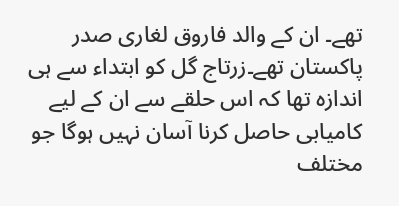تھے۔ ان کے والد فاروق لغاری صدر پاکستان تھے۔زرتاج گل کو ابتداء سے ہی اندازہ تھا کہ اس حلقے سے ان کے لیے کامیابی حاصل کرنا آسان نہیں ہوگا جو مختلف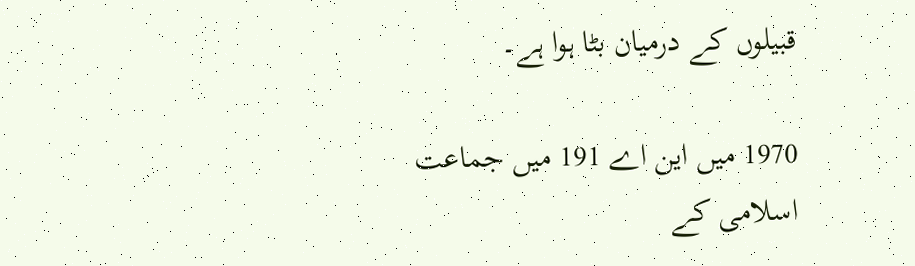قبیلوں کے درمیان بٹا ہوا ہے۔

1970 میں این اے 191 میں جماعت اسلامی کے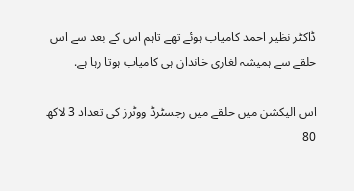ڈاکٹر نظیر احمد کامیاب ہوئے تھے تاہم اس کے بعد سے اس حلقے سے ہمیشہ لغاری خاندان ہی کامیاب ہوتا رہا ہے.

اس الیکشن میں حلقے میں رجسٹرڈ ووٹرز کی تعداد 3 لاکھ 80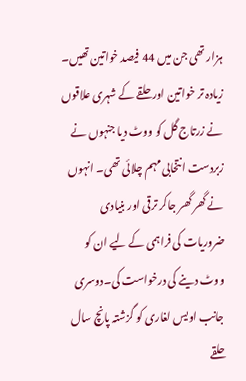ہزار تھی جن میں 44 فیصد خواتین تھیں۔ زیادہ تر خواتین اور حلقے کے شہری علاقوں نے زرتاج گل کو ووٹ دیا جنہوں نے زبردست انتخابی مہم چلائی تھی۔ انہوں نے گھر گھر جاکر ترقی اور بنیادی ضروریات کی فراہمی کے لیے ان کو ووٹ دینے کی درخواست کی۔دوسری جانب اویس لغاری کو گزشتہ پانچ سال حلقے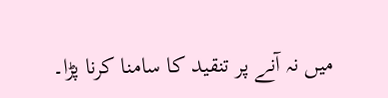میں نہ آنے پر تنقید کا سامنا کرنا پڑا۔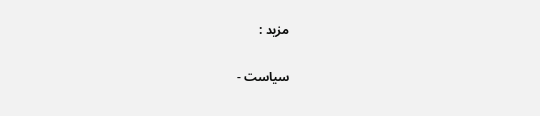مزید :

سیاست -